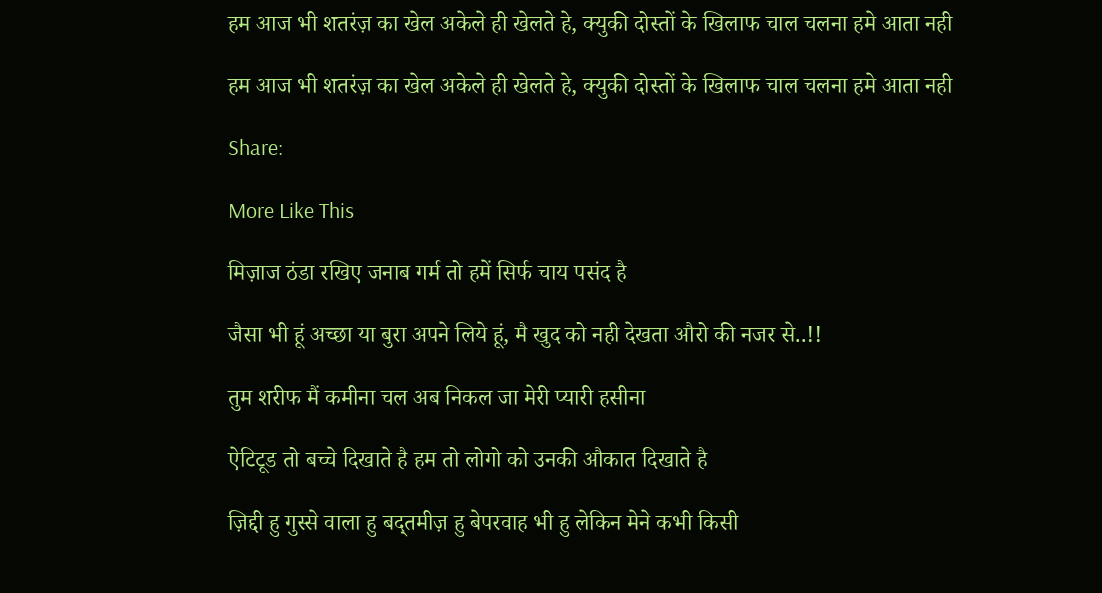हम आज भी शतरंज़ का खेल अकेले ही खेलते हे, क्युकी दोस्तों के खिलाफ चाल चलना हमे आता नही

हम आज भी शतरंज़ का खेल अकेले ही खेलते हे, क्युकी दोस्तों के खिलाफ चाल चलना हमे आता नही

Share:

More Like This

मिज़ाज ठंडा रखिए जनाब गर्म तो हमें सिर्फ चाय पसंद है

जैसा भी हूं अच्छा या बुरा अपने लिये हूं, मै खुद को नही देखता औरो की नजर से..!!

तुम शरीफ मैं कमीना चल अब निकल जा मेरी प्यारी हसीना

ऐटिटूड तो बच्चे दिखाते है हम तो लोगो को उनकी औकात दिखाते है

ज़िद्दी हु गुस्से वाला हु बद्तमीज़ हु बेपरवाह भी हु लेकिन मेने कभी किसी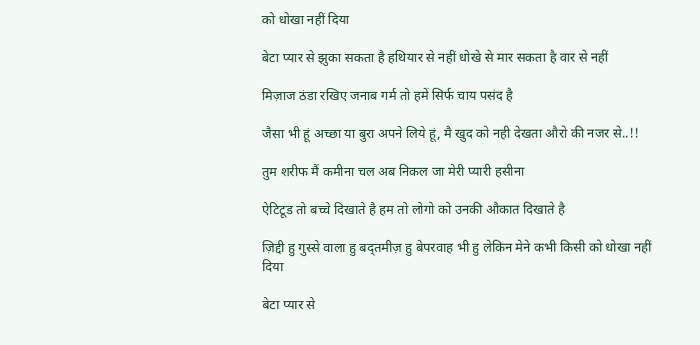को धोखा नहीं दिया

बेटा प्यार से झुका सकता है हथियार से नहीं धोखे से मार सकता है वार से नहीं

मिज़ाज ठंडा रखिए जनाब गर्म तो हमें सिर्फ चाय पसंद है

जैसा भी हूं अच्छा या बुरा अपने लिये हूं, मै खुद को नही देखता औरो की नजर से..!!

तुम शरीफ मैं कमीना चल अब निकल जा मेरी प्यारी हसीना

ऐटिटूड तो बच्चे दिखाते है हम तो लोगो को उनकी औकात दिखाते है

ज़िद्दी हु गुस्से वाला हु बद्तमीज़ हु बेपरवाह भी हु लेकिन मेने कभी किसी को धोखा नहीं दिया

बेटा प्यार से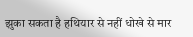झुका सकता है हथियार से नहीं धोखे से मार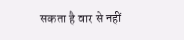सकता है वार से नहीं